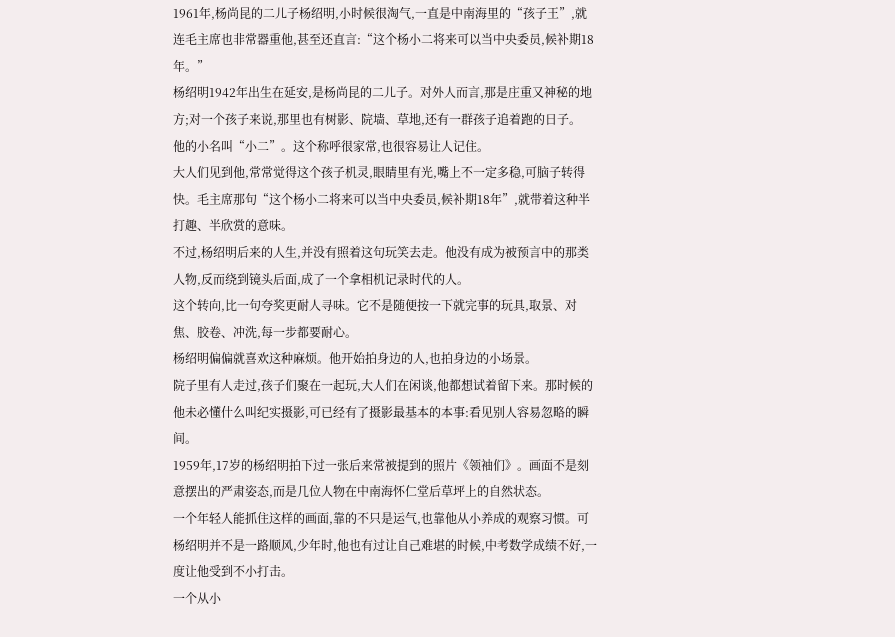1961年,杨尚昆的二儿子杨绍明,小时候很淘气,一直是中南海里的“孩子王”,就连毛主席也非常器重他,甚至还直言:“这个杨小二将来可以当中央委员,候补期18年。”
杨绍明1942年出生在延安,是杨尚昆的二儿子。对外人而言,那是庄重又神秘的地方;对一个孩子来说,那里也有树影、院墙、草地,还有一群孩子追着跑的日子。
他的小名叫“小二”。这个称呼很家常,也很容易让人记住。
大人们见到他,常常觉得这个孩子机灵,眼睛里有光,嘴上不一定多稳,可脑子转得快。毛主席那句“这个杨小二将来可以当中央委员,候补期18年”,就带着这种半打趣、半欣赏的意味。
不过,杨绍明后来的人生,并没有照着这句玩笑去走。他没有成为被预言中的那类人物,反而绕到镜头后面,成了一个拿相机记录时代的人。
这个转向,比一句夸奖更耐人寻味。它不是随便按一下就完事的玩具,取景、对焦、胶卷、冲洗,每一步都要耐心。
杨绍明偏偏就喜欢这种麻烦。他开始拍身边的人,也拍身边的小场景。
院子里有人走过,孩子们聚在一起玩,大人们在闲谈,他都想试着留下来。那时候的他未必懂什么叫纪实摄影,可已经有了摄影最基本的本事:看见别人容易忽略的瞬间。
1959年,17岁的杨绍明拍下过一张后来常被提到的照片《领袖们》。画面不是刻意摆出的严肃姿态,而是几位人物在中南海怀仁堂后草坪上的自然状态。
一个年轻人能抓住这样的画面,靠的不只是运气,也靠他从小养成的观察习惯。可杨绍明并不是一路顺风,少年时,他也有过让自己难堪的时候,中考数学成绩不好,一度让他受到不小打击。
一个从小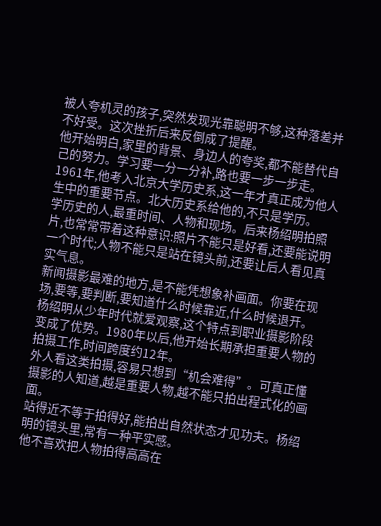被人夸机灵的孩子,突然发现光靠聪明不够,这种落差并不好受。这次挫折后来反倒成了提醒。
他开始明白,家里的背景、身边人的夸奖,都不能替代自己的努力。学习要一分一分补,路也要一步一步走。
1961年,他考入北京大学历史系,这一年才真正成为他人生中的重要节点。北大历史系给他的,不只是学历。
学历史的人,最重时间、人物和现场。后来杨绍明拍照片,也常常带着这种意识:照片不能只是好看,还要能说明一个时代;人物不能只是站在镜头前,还要让后人看见真实气息。
新闻摄影最难的地方,是不能凭想象补画面。你要在现场,要等,要判断,要知道什么时候靠近,什么时候退开。
杨绍明从少年时代就爱观察,这个特点到职业摄影阶段变成了优势。1980年以后,他开始长期承担重要人物的拍摄工作,时间跨度约12年。
外人看这类拍摄,容易只想到“机会难得”。可真正懂摄影的人知道,越是重要人物,越不能只拍出程式化的画面。
站得近不等于拍得好,能拍出自然状态才见功夫。杨绍明的镜头里,常有一种平实感。
他不喜欢把人物拍得高高在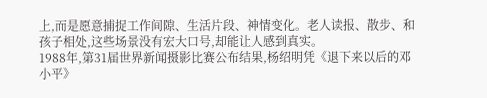上,而是愿意捕捉工作间隙、生活片段、神情变化。老人读报、散步、和孩子相处,这些场景没有宏大口号,却能让人感到真实。
1988年,第31届世界新闻摄影比赛公布结果,杨绍明凭《退下来以后的邓小平》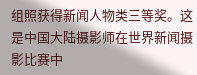组照获得新闻人物类三等奖。这是中国大陆摄影师在世界新闻摄影比赛中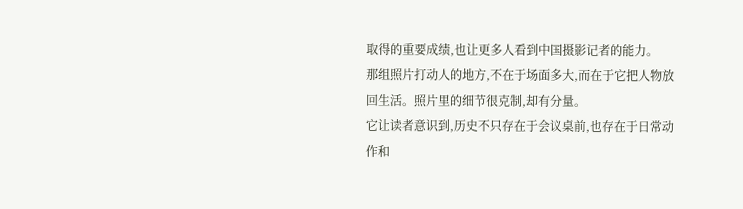取得的重要成绩,也让更多人看到中国摄影记者的能力。
那组照片打动人的地方,不在于场面多大,而在于它把人物放回生活。照片里的细节很克制,却有分量。
它让读者意识到,历史不只存在于会议桌前,也存在于日常动作和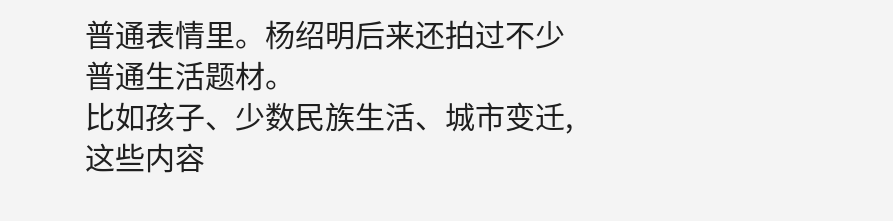普通表情里。杨绍明后来还拍过不少普通生活题材。
比如孩子、少数民族生活、城市变迁,这些内容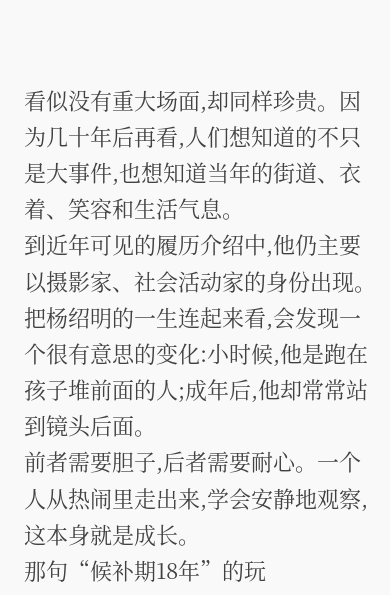看似没有重大场面,却同样珍贵。因为几十年后再看,人们想知道的不只是大事件,也想知道当年的街道、衣着、笑容和生活气息。
到近年可见的履历介绍中,他仍主要以摄影家、社会活动家的身份出现。把杨绍明的一生连起来看,会发现一个很有意思的变化:小时候,他是跑在孩子堆前面的人;成年后,他却常常站到镜头后面。
前者需要胆子,后者需要耐心。一个人从热闹里走出来,学会安静地观察,这本身就是成长。
那句“候补期18年”的玩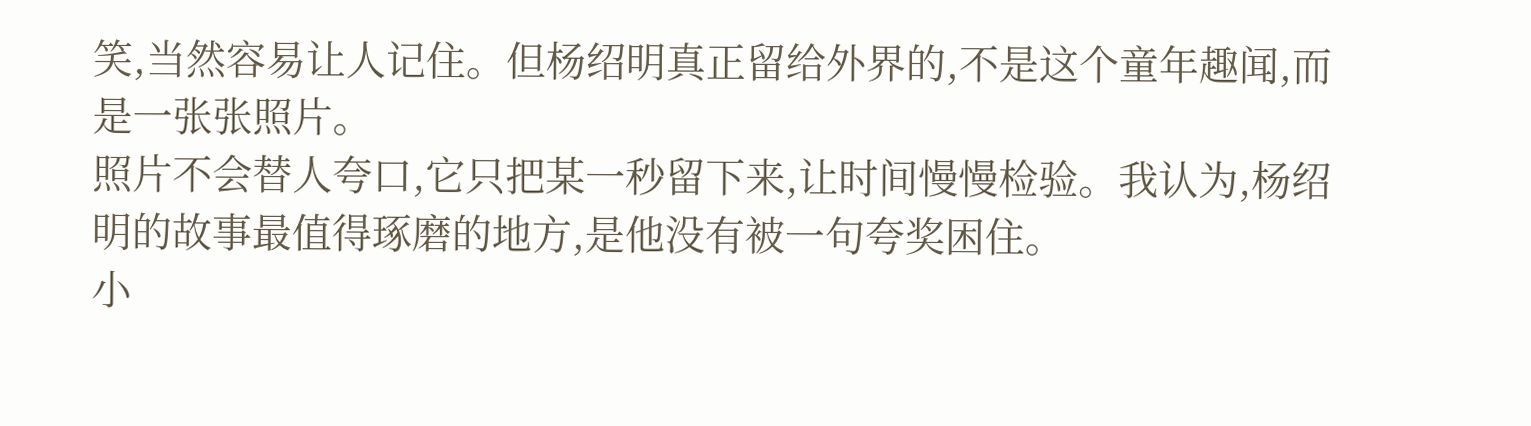笑,当然容易让人记住。但杨绍明真正留给外界的,不是这个童年趣闻,而是一张张照片。
照片不会替人夸口,它只把某一秒留下来,让时间慢慢检验。我认为,杨绍明的故事最值得琢磨的地方,是他没有被一句夸奖困住。
小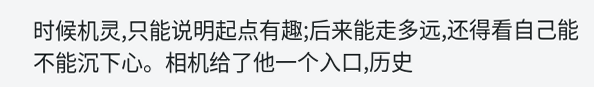时候机灵,只能说明起点有趣;后来能走多远,还得看自己能不能沉下心。相机给了他一个入口,历史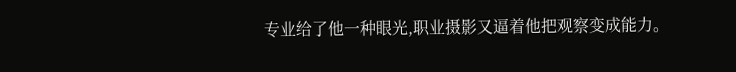专业给了他一种眼光,职业摄影又逼着他把观察变成能力。